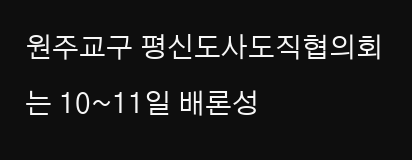원주교구 평신도사도직협의회는 10~11일 배론성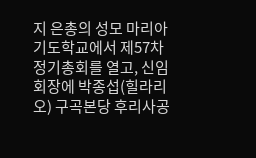지 은총의 성모 마리아 기도학교에서 제57차 정기총회를 열고, 신임 회장에 박종섭(힐라리오) 구곡본당 후리사공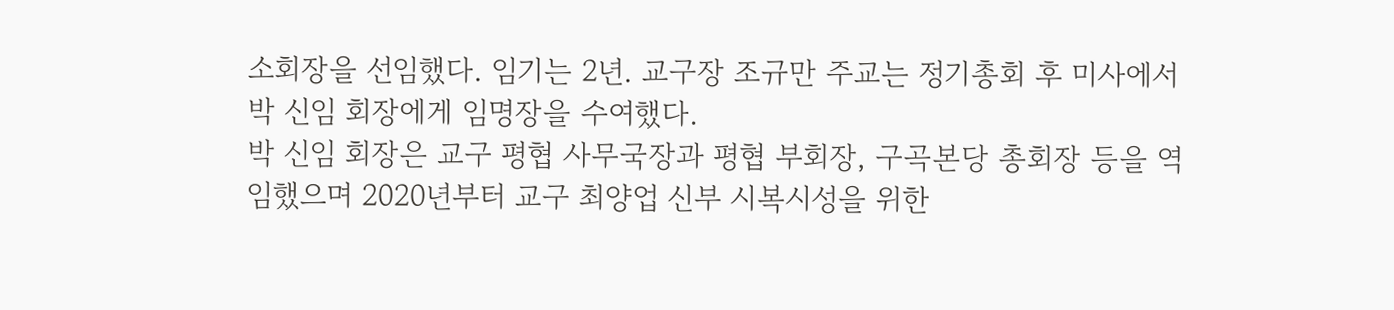소회장을 선임했다. 임기는 2년. 교구장 조규만 주교는 정기총회 후 미사에서 박 신임 회장에게 임명장을 수여했다.
박 신임 회장은 교구 평협 사무국장과 평협 부회장, 구곡본당 총회장 등을 역임했으며 2020년부터 교구 최양업 신부 시복시성을 위한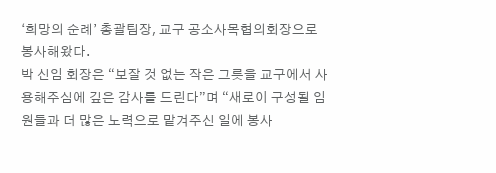‘희망의 순례’ 총괄팀장, 교구 공소사목협의회장으로 봉사해왔다.
박 신임 회장은 “보잘 것 없는 작은 그릇을 교구에서 사용해주심에 깊은 감사를 드린다”며 “새로이 구성될 임원들과 더 많은 노력으로 맡겨주신 일에 봉사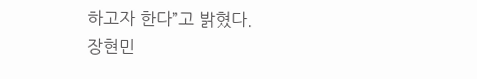하고자 한다”고 밝혔다.
장현민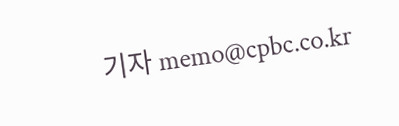기자 memo@cpbc.co.kr